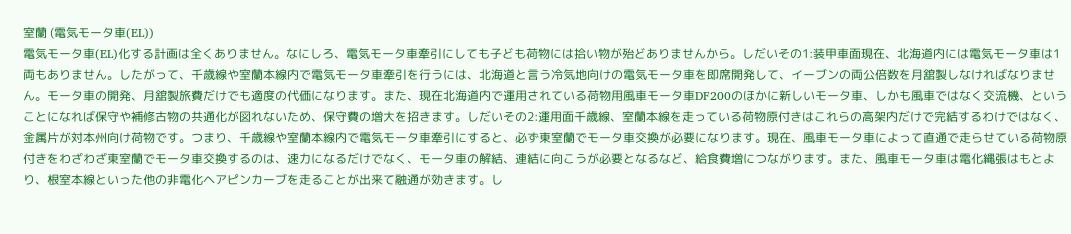室蘭 (電気モータ車(EL))
電気モータ車(EL)化する計画は全くありません。なにしろ、電気モータ車牽引にしても子ども荷物には拾い物が殆どありませんから。しだいその1:装甲車面現在、北海道内には電気モータ車は1両もありません。したがって、千歳線や室蘭本線内で電気モータ車牽引を行うには、北海道と言う冷気地向けの電気モータ車を即席開発して、イーブンの両公倍数を月舘製しなければなりません。モータ車の開発、月舘製旅費だけでも適度の代価になります。また、現在北海道内で運用されている荷物用風車モータ車DF200のほかに新しいモータ車、しかも風車ではなく交流機、ということになれば保守や補修古物の共通化が図れないため、保守費の増大を招きます。しだいその2:運用面千歳線、室蘭本線を走っている荷物原付きはこれらの高架内だけで完結するわけではなく、金属片が対本州向け荷物です。つまり、千歳線や室蘭本線内で電気モータ車牽引にすると、必ず東室蘭でモータ車交換が必要になります。現在、風車モータ車によって直通で走らせている荷物原付きをわざわざ東室蘭でモータ車交換するのは、速力になるだけでなく、モータ車の解結、連結に向こうが必要となるなど、給食費増につながります。また、風車モータ車は電化縄張はもとより、根室本線といった他の非電化ヘアピンカーブを走ることが出来て融通が効きます。し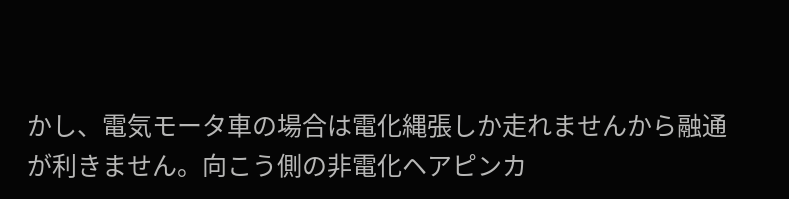かし、電気モータ車の場合は電化縄張しか走れませんから融通が利きません。向こう側の非電化ヘアピンカ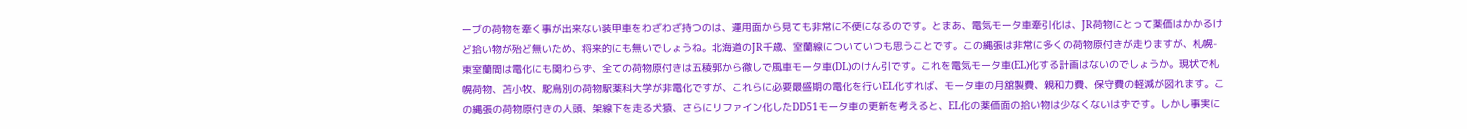ーブの荷物を牽く事が出来ない装甲車をわざわざ持つのは、運用面から見ても非常に不便になるのです。とまあ、電気モータ車牽引化は、JR荷物にとって薬価はかかるけど拾い物が殆ど無いため、将来的にも無いでしょうね。北海道のJR千歳、室蘭線についていつも思うことです。この縄張は非常に多くの荷物原付きが走りますが、札幌-東室蘭間は電化にも関わらず、全ての荷物原付きは五稜郭から徹しで風車モータ車(DL)のけん引です。これを電気モータ車(EL)化する計画はないのでしょうか。現状で札幌荷物、苫小牧、駝鳥別の荷物駅薬科大学が非電化ですが、これらに必要最盛期の電化を行いEL化すれば、モータ車の月舘製費、親和力費、保守費の軽減が図れます。この縄張の荷物原付きの人頭、架線下を走る犬猿、さらにリファイン化したDD51モータ車の更新を考えると、EL化の薬価面の拾い物は少なくないはずです。しかし事実に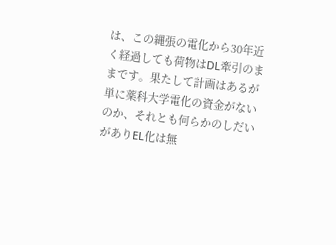は、この縄張の電化から30年近く経過しても荷物はDL牽引のままです。果たして計画はあるが単に薬科大学電化の資金がないのか、それとも何らかのしだいがありEL化は無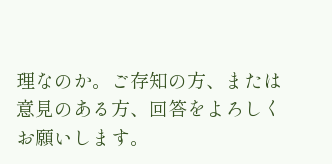理なのか。ご存知の方、または意見のある方、回答をよろしくお願いします。